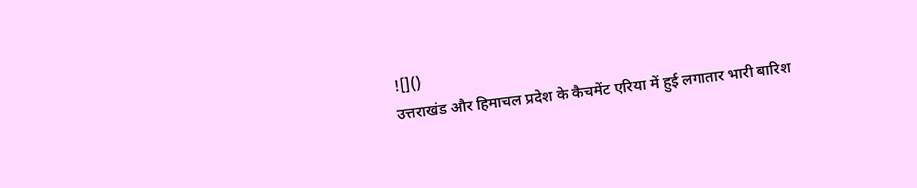![]()
उत्तराखंड और हिमाचल प्रदेश के कैचमेंट एरिया में हुई लगातार भारी बारिश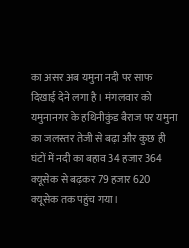का असर अब यमुना नदी पर साफ दिखाई देने लगा है। मंगलवार को यमुनानगर के हथिनीकुंड बैराज पर यमुना का जलस्तर तेजी से बढ़ा और कुछ ही घंटों में नदी का बहाव 34 हजार 364 क्यूसेक से बढ़कर 79 हजार 620 क्यूसेक तक पहुंच गया।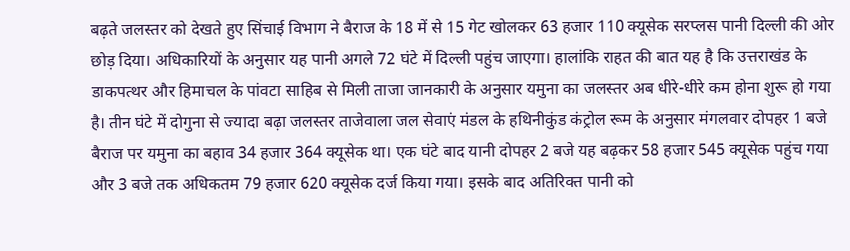बढ़ते जलस्तर को देखते हुए सिंचाई विभाग ने बैराज के 18 में से 15 गेट खोलकर 63 हजार 110 क्यूसेक सरप्लस पानी दिल्ली की ओर छोड़ दिया। अधिकारियों के अनुसार यह पानी अगले 72 घंटे में दिल्ली पहुंच जाएगा। हालांकि राहत की बात यह है कि उत्तराखंड के डाकपत्थर और हिमाचल के पांवटा साहिब से मिली ताजा जानकारी के अनुसार यमुना का जलस्तर अब धीरे-धीरे कम होना शुरू हो गया है। तीन घंटे में दोगुना से ज्यादा बढ़ा जलस्तर ताजेवाला जल सेवाएं मंडल के हथिनीकुंड कंट्रोल रूम के अनुसार मंगलवार दोपहर 1 बजे बैराज पर यमुना का बहाव 34 हजार 364 क्यूसेक था। एक घंटे बाद यानी दोपहर 2 बजे यह बढ़कर 58 हजार 545 क्यूसेक पहुंच गया और 3 बजे तक अधिकतम 79 हजार 620 क्यूसेक दर्ज किया गया। इसके बाद अतिरिक्त पानी को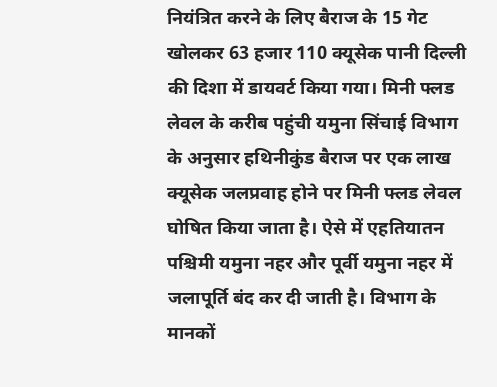नियंत्रित करने के लिए बैराज के 15 गेट खोलकर 63 हजार 110 क्यूसेक पानी दिल्ली की दिशा में डायवर्ट किया गया। मिनी फ्लड लेवल के करीब पहुंची यमुना सिंचाई विभाग के अनुसार हथिनीकुंड बैराज पर एक लाख क्यूसेक जलप्रवाह होने पर मिनी फ्लड लेवल घोषित किया जाता है। ऐसे में एहतियातन पश्चिमी यमुना नहर और पूर्वी यमुना नहर में जलापूर्ति बंद कर दी जाती है। विभाग के मानकों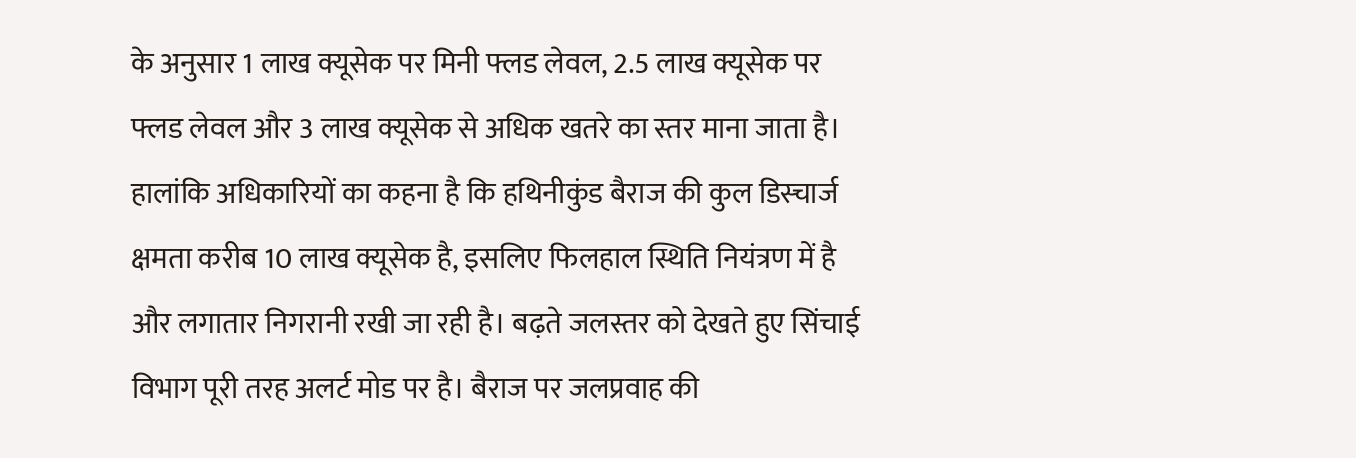के अनुसार 1 लाख क्यूसेक पर मिनी फ्लड लेवल, 2.5 लाख क्यूसेक पर फ्लड लेवल और 3 लाख क्यूसेक से अधिक खतरे का स्तर माना जाता है। हालांकि अधिकारियों का कहना है कि हथिनीकुंड बैराज की कुल डिस्चार्ज क्षमता करीब 10 लाख क्यूसेक है, इसलिए फिलहाल स्थिति नियंत्रण में है और लगातार निगरानी रखी जा रही है। बढ़ते जलस्तर को देखते हुए सिंचाई विभाग पूरी तरह अलर्ट मोड पर है। बैराज पर जलप्रवाह की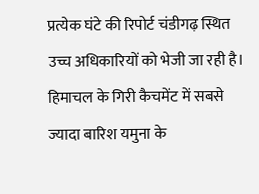प्रत्येक घंटे की रिपोर्ट चंडीगढ़ स्थित उच्च अधिकारियों को भेजी जा रही है। हिमाचल के गिरी कैचमेंट में सबसे ज्यादा बारिश यमुना के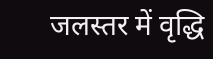जलस्तर में वृद्धि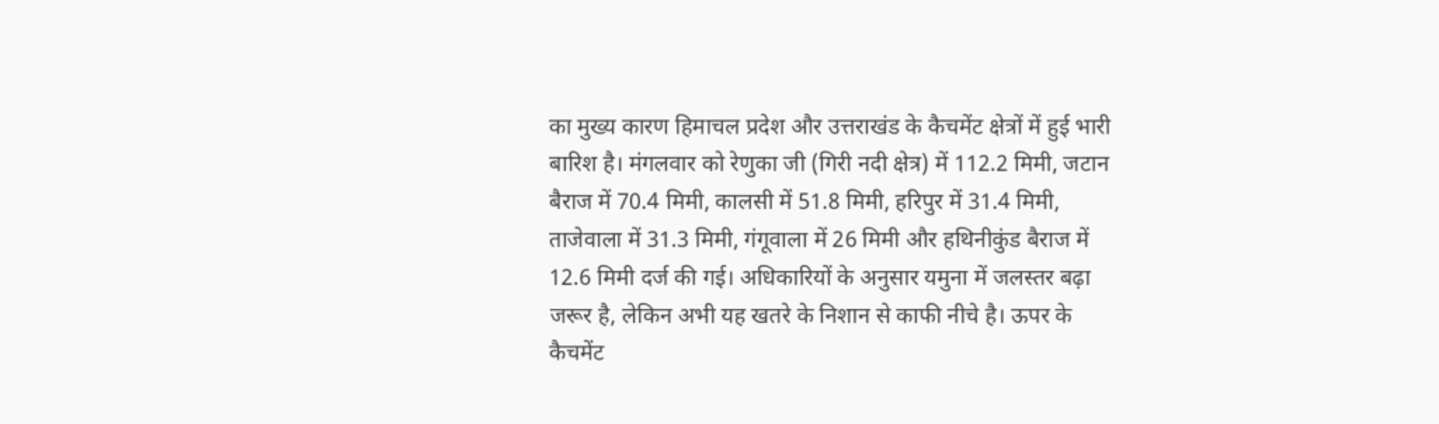का मुख्य कारण हिमाचल प्रदेश और उत्तराखंड के कैचमेंट क्षेत्रों में हुई भारी बारिश है। मंगलवार को रेणुका जी (गिरी नदी क्षेत्र) में 112.2 मिमी, जटान बैराज में 70.4 मिमी, कालसी में 51.8 मिमी, हरिपुर में 31.4 मिमी, ताजेवाला में 31.3 मिमी, गंगूवाला में 26 मिमी और हथिनीकुंड बैराज में 12.6 मिमी दर्ज की गई। अधिकारियों के अनुसार यमुना में जलस्तर बढ़ा जरूर है, लेकिन अभी यह खतरे के निशान से काफी नीचे है। ऊपर के कैचमेंट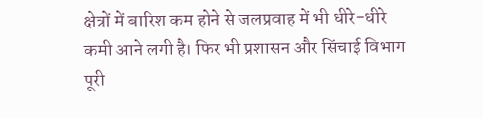क्षेत्रों में बारिश कम होने से जलप्रवाह में भी धीरे-धीरे कमी आने लगी है। फिर भी प्रशासन और सिंचाई विभाग पूरी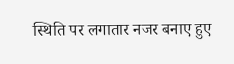स्थिति पर लगातार नजर बनाए हुए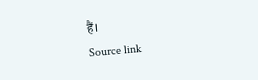हैं।
Source link